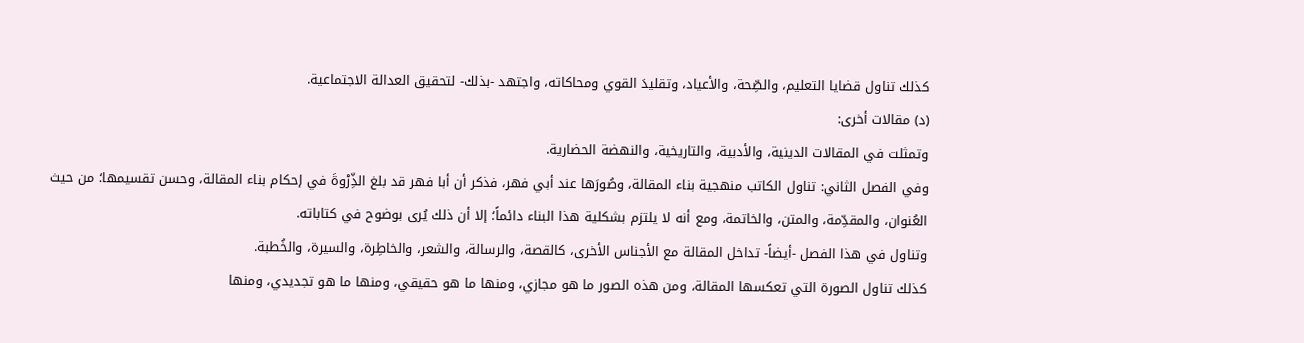كذلك تناول قضايا التعليم، والصِّحة، والأعياد، وتقليدَ القوي ومحاكاته، واجتهد -بذلك- لتحقيق العدالة الاجتماعية.
(د) مقالات أخرى:
وتمثلت في المقالات الدينية، والأدبية، والتاريخية، والنهضة الحضارية.
وفي الفصل الثاني: تناول الكاتب منهجية بناء المقالة، وصُورَها عند أبي فهر، فذكر أن أبا فهر قد بلغ الذِّرْوةَ في إحكام بناء المقالة، وحسن تقسيمها؛ من حيث العُنوان، والمقدِّمة، والمتن، والخاتمة، ومع أنه لا يلتزم بشكلية هذا البناء دائماً؛ إلا أن ذلك يُرى بوضوح في كتاباته.
وتناول في هذا الفصل -أيضاً- تداخل المقالة مع الأجناس الأخرى، كالقصة، والرسالة، والشعر، والخاطِرة، والسيرة، والخُطبة.
كذلك تناول الصورة التي تعكسها المقالة، ومن هذه الصور ما هو مجازي، ومنها ما هو حقيقي، ومنها ما هو تجديدي، ومنها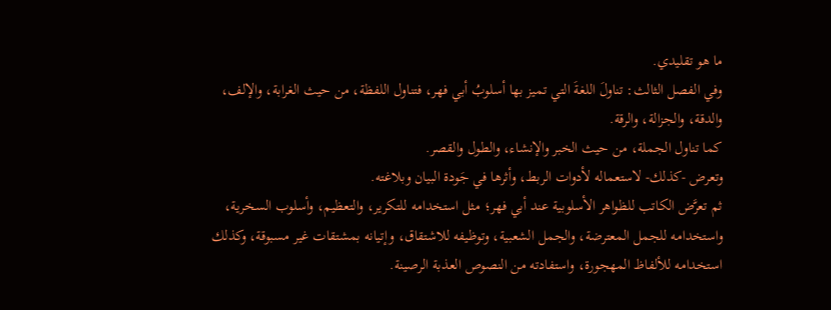ما هو تقليدي.
وفي الفصل الثالث: تناولَ اللغةَ التي تميز بها أسلوبُ أبي فهر، فتناول اللفظة، من حيث الغرابة، والإلف، والدقة، والجزالة، والرقة.
كما تناول الجملة، من حيث الخبر والإنشاء، والطول والقصر.
وتعرض -كذلك- لاستعماله لأدوات الربط، وأثرها في جَودة البيان وبلاغته.
ثم تعرَّض الكاتب للظواهر الأسلوبية عند أبي فهر؛ مثل استخدامه للتكرير، والتعظيم، وأسلوب السخرية، واستخدامه للجمل المعترضة، والجمل الشعبية، وتوظيفه للاشتقاق، وإتيانه بمشتقات غير مسبوقة، وكذلك استخدامه للألفاظ المهجورة، واستفادته من النصوص العذبة الرصينة.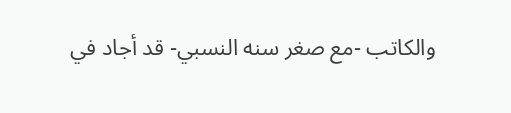والكاتب -مع صغر سنه النسبي- قد أجاد في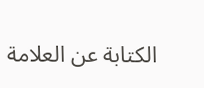الكتابة عن العلامة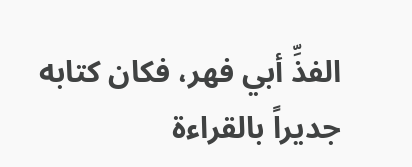الفذِّ أبي فهر، فكان كتابه جديراً بالقراءة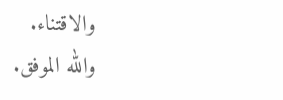والاقتناء.
والله الموفق.